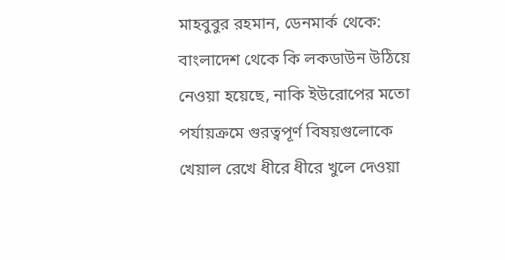মাহবুবুর রহমান, ডেনমার্ক থেকে:
বাংলাদেশ থেকে কি লকডাউন উঠিয়ে নেওয়া হয়েছে, নাকি ইউরোপের মতো পর্যায়ক্রমে গুরত্বপূর্ণ বিষয়গুলোকে খেয়াল রেখে ধীরে ধীরে খুলে দেওয়া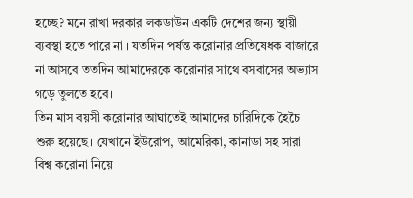হচ্ছে? মনে রাখা দরকার লকডাউন একটি দেশের জন্য স্থায়ী ব্যবস্থা হতে পারে না । যতদিন পর্ষন্ত করোনার প্রতিষেধক বাজারে না আসবে ততদিন আমাদেরকে করোনার সাথে বসবাসের অভ্যাস গড়ে তুলতে হবে।
তিন মাস বয়সী করোনার আঘাতেই আমাদের চারিদিকে হৈচৈ শুরু হয়েছে। যেখানে ইউরোপ, আমেরিকা, কানাডা সহ সারা বিশ্ব করোনা নিয়ে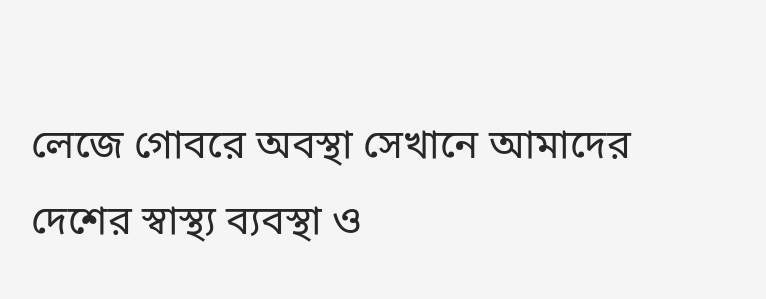লেজে গোবরে অবস্থা সেখানে আমাদের দেশের স্বাস্থ্য ব্যবস্থা ও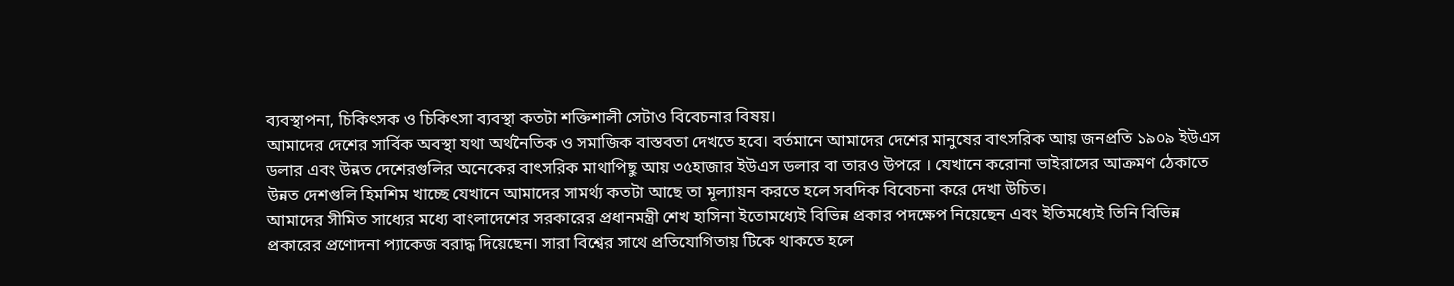ব্যবস্থাপনা, চিকিৎসক ও চিকিৎসা ব্যবস্থা কতটা শক্তিশালী সেটাও বিবেচনার বিষয়।
আমাদের দেশের সার্বিক অবস্থা যথা অর্থনৈতিক ও সমাজিক বাস্তবতা দেখতে হবে। বর্তমানে আমাদের দেশের মানুষের বাৎসরিক আয় জনপ্রতি ১৯০৯ ইউএস ডলার এবং উন্নত দেশেরগুলির অনেকের বাৎসরিক মাথাপিছু আয় ৩৫হাজার ইউএস ডলার বা তারও উপরে । যেখানে করোনা ভাইরাসের আক্রমণ ঠেকাতে উন্নত দেশগুলি হিমশিম খাচ্ছে যেখানে আমাদের সামর্থ্য কতটা আছে তা মূল্যায়ন করতে হলে সবদিক বিবেচনা করে দেখা উচিত।
আমাদের সীমিত সাধ্যের মধ্যে বাংলাদেশের সরকারের প্রধানমন্ত্রী শেখ হাসিনা ইতোমধ্যেই বিভিন্ন প্রকার পদক্ষেপ নিয়েছেন এবং ইতিমধ্যেই তিনি বিভিন্ন প্রকারের প্রণোদনা প্যাকেজ বরাদ্ধ দিয়েছেন। সারা বিশ্বের সাথে প্রতিযোগিতায় টিকে থাকতে হলে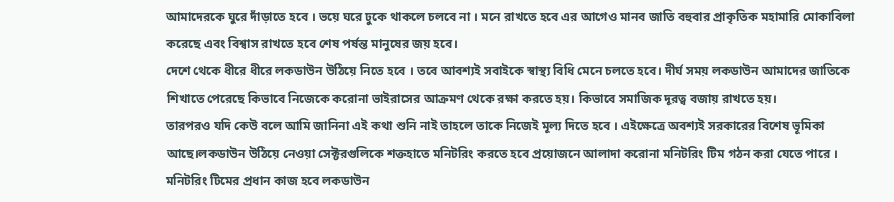আমাদেরকে ঘুরে দাঁড়াতে হবে । ভয়ে ঘরে ঢুকে থাকলে চলবে না । মনে রাখতে হবে এর আগেও মানব জাতি বহুবার প্রাকৃতিক মহামারি মোকাবিলা করেছে এবং বিশ্বাস রাখতে হবে শেষ পর্ষন্ত মানুষের জয় হবে।
দেশে থেকে ধীরে ধীরে লকডাউন উঠিয়ে নিতে হবে । তবে আবশ্যই সবাইকে স্বাস্থ্য বিধি মেনে চলতে হবে। দীর্ঘ সময় লকডাউন আমাদের জাতিকে শিখাতে পেরেছে কিভাবে নিজেকে করোনা ভাইরাসের আক্রমণ থেকে রক্ষা করতে হয়। কিভাবে সমাজিক দূরত্ব বজায় রাখতে হয়।
তারপরও যদি কেউ বলে আমি জানিনা এই কথা শুনি নাই তাহলে তাকে নিজেই মূল্য দিতে হবে । এইক্ষেত্রে অবশ্যই সরকারের বিশেষ ভূমিকা আছে।লকডাউন উঠিয়ে নেওয়া সেক্টরগুলিকে শক্তহাতে মনিটরিং করতে হবে প্রয়োজনে আলাদা করোনা মনিটরিং টিম গঠন করা যেতে পারে ।
মনিটরিং টিমের প্রধান কাজ হবে লকডাউন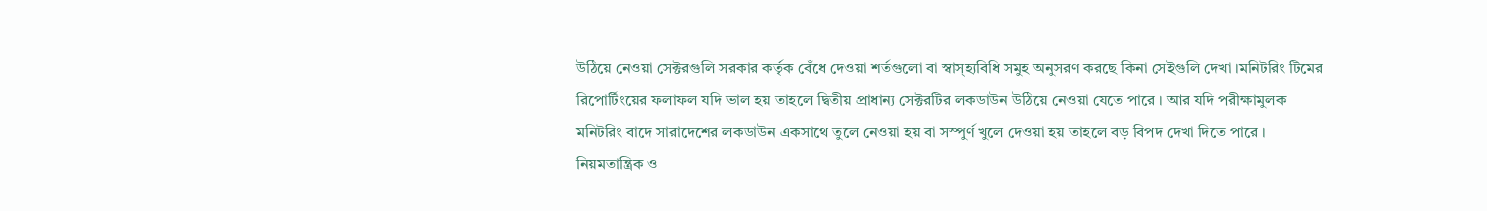উঠিয়ে নেওয়া সেক্টরগুলি সরকার কর্তৃক বেঁধে দেওয়া শর্তগুলো বা স্বাস্হ্যবিধি সমুহ অনুসরণ করছে কিনা সেইগুলি দেখা ।মনিটরিং টিমের রিপোর্টিংয়ের ফলাফল যদি ভাল হয় তাহলে দ্বিতীয় প্রাধান্য সেক্টরটির লকডাউন উঠিয়ে নেওয়া যেতে পারে । আর যদি পরীক্ষামুলক মনিটরিং বাদে সারাদেশের লকডাউন একসাথে তুলে নেওয়া হয় বা সস্পুর্ণ খুলে দেওয়া হয় তাহলে বড় বিপদ দেখা দিতে পারে । নিয়মতান্ত্রিক ও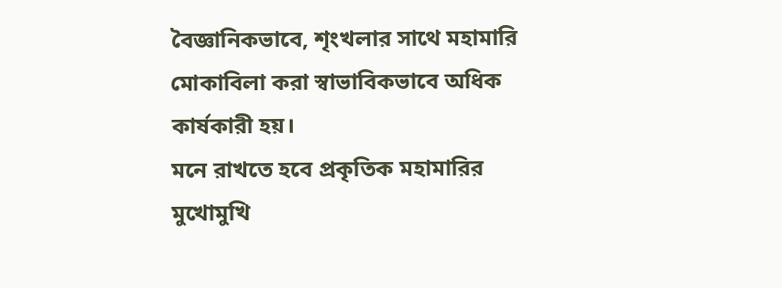বৈজ্ঞানিকভাবে, শৃংখলার সাথে মহামারি মোকাবিলা করা স্বাভাবিকভাবে অধিক কার্ষকারী হয়।
মনে রাখতে হবে প্রকৃতিক মহামারির মুখোমুখি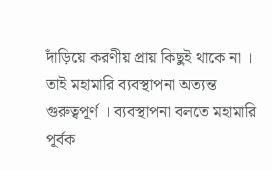দাঁড়িয়ে করণীয় প্রায় কিছুই থাকে না । তাই মহামারি ব্যবস্থাপনা অত্যন্ত গুরুত্বপূর্ণ । ব্যবস্থাপনা বলতে মহামারি পূর্বক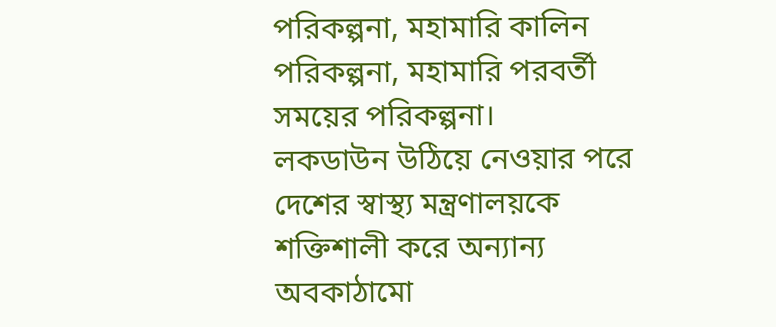পরিকল্পনা, মহামারি কালিন পরিকল্পনা, মহামারি পরবর্তী সময়ের পরিকল্পনা।
লকডাউন উঠিয়ে নেওয়ার পরে দেশের স্বাস্থ্য মন্ত্রণালয়কে শক্তিশালী করে অন্যান্য অবকাঠামো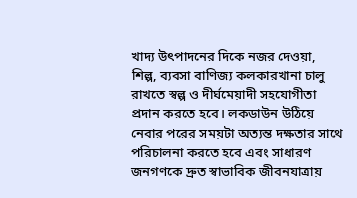খাদ্য উৎপাদনের দিকে নজর দেওয়া, শিল্প, ব্যবসা বাণিজ্য কলকারখানা চালু রাখতে স্বল্প ও দীর্ঘমেয়াদী সহযোগীতা প্রদান করতে হবে। লকডাউন উঠিয়ে নেবার পরের সময়টা অত্যন্ত দক্ষতার সাথে পরিচালনা করতে হবে এবং সাধারণ জনগণকে দ্রুত স্বাভাবিক জীবনযাত্রায়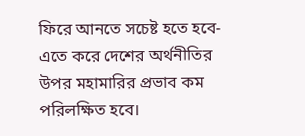ফিরে আনতে সচেষ্ট হতে হবে-এতে করে দেশের অর্থনীতির উপর মহামারির প্রভাব কম পরিলক্ষিত হবে।